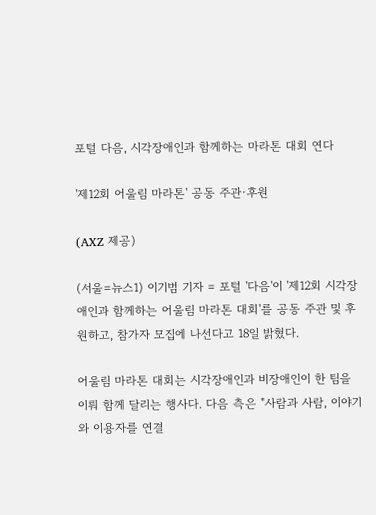포털 다음, 시각장애인과 함께하는 마라톤 대회 연다

'제12회 어울림 마라톤' 공동 주관·후원

(AXZ 제공)

(서울=뉴스1) 이기범 기자 = 포털 '다음'이 '제12회 시각장애인과 함께하는 어울림 마라톤 대회'를 공동 주관 및 후원하고, 참가자 모집에 나선다고 18일 밝혔다.

어울림 마라톤 대회는 시각장애인과 비장애인이 한 팀을 이뤄 함께 달리는 행사다. 다음 측은 "사람과 사람, 이야기와 이용자를 연결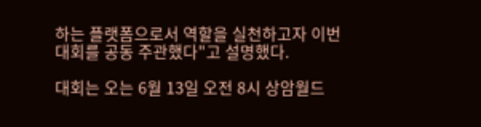하는 플랫폼으로서 역할을 실천하고자 이번 대회를 공동 주관했다"고 설명했다.

대회는 오는 6월 13일 오전 8시 상암월드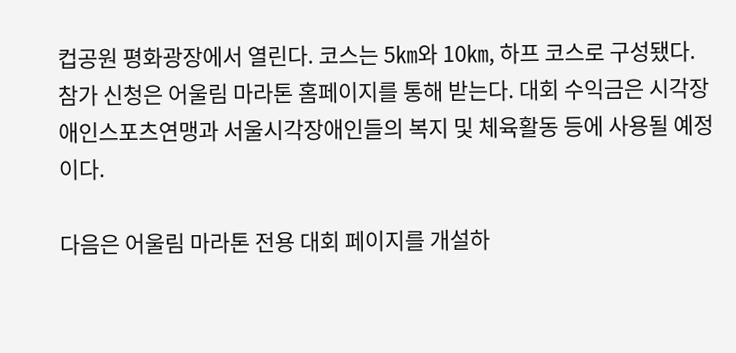컵공원 평화광장에서 열린다. 코스는 5㎞와 10㎞, 하프 코스로 구성됐다. 참가 신청은 어울림 마라톤 홈페이지를 통해 받는다. 대회 수익금은 시각장애인스포츠연맹과 서울시각장애인들의 복지 및 체육활동 등에 사용될 예정이다.

다음은 어울림 마라톤 전용 대회 페이지를 개설하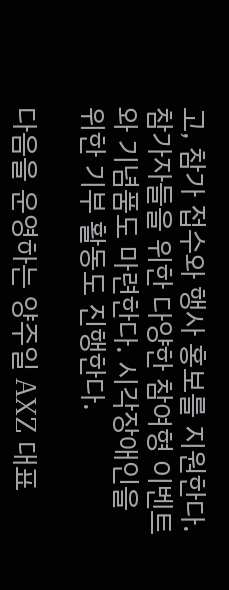고, 참가 접수와 행사 홍보를 지원한다. 참가자들을 위한 다양한 참여형 이벤트와 기념품도 마련한다. 시각장애인을 위한 기부 활동도 진행한다.

다음을 운영하는 양주일 AXZ 대표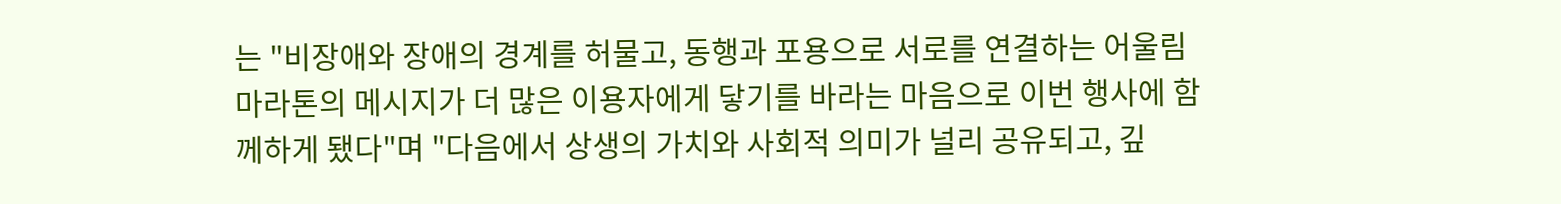는 "비장애와 장애의 경계를 허물고, 동행과 포용으로 서로를 연결하는 어울림 마라톤의 메시지가 더 많은 이용자에게 닿기를 바라는 마음으로 이번 행사에 함께하게 됐다"며 "다음에서 상생의 가치와 사회적 의미가 널리 공유되고, 깊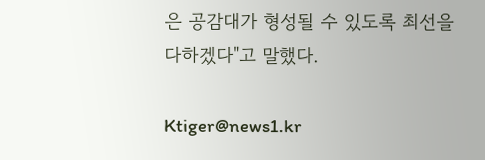은 공감대가 형성될 수 있도록 최선을 다하겠다"고 말했다.

Ktiger@news1.kr